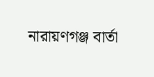নারায়ণগঞ্জ বার্তা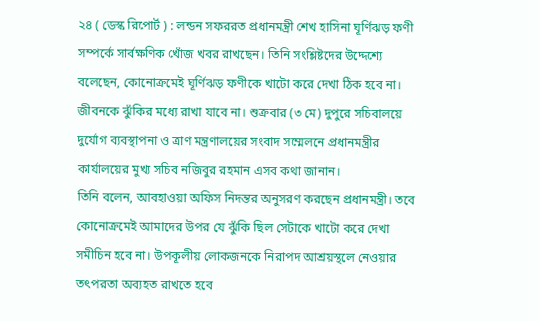২৪ ( ডেস্ক রিপোর্ট ) : লন্ডন সফররত প্রধানমন্ত্রী শেখ হাসিনা ঘূর্ণিঝড় ফণী সম্পর্কে সার্বক্ষণিক খোঁজ খবর রাখছেন। তিনি সংশ্লিষ্টদের উদ্দেশ্যে বলেছেন, কোনোক্রমেই ঘূর্ণিঝড় ফণীকে খাটো করে দেখা ঠিক হবে না। জীবনকে ঝুঁকির মধ্যে রাখা যাবে না। শুক্রবার (৩ মে) দুপুরে সচিবালয়ে দুর্যোগ ব্যবস্থাপনা ও ত্রাণ মন্ত্রণালয়ের সংবাদ সম্মেলনে প্রধানমন্ত্রীর কার্যালয়ের মুখ্য সচিব নজিবুর রহমান এসব কথা জানান।
তিনি বলেন, আবহাওয়া অফিস নিদন্তর অনুসরণ করছেন প্রধানমন্ত্রী। তবে কোনোক্রমেই আমাদের উপর যে ঝুঁকি ছিল সেটাকে খাটো করে দেখা সমীচিন হবে না। উপকূলীয় লোকজনকে নিরাপদ আশ্রয়স্থলে নেওয়ার তৎপরতা অব্যহত রাখতে হবে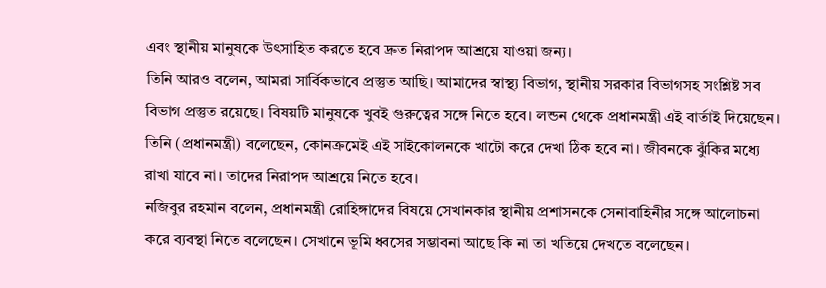এবং স্থানীয় মানুষকে উৎসাহিত করতে হবে দ্রুত নিরাপদ আশ্রয়ে যাওয়া জন্য।
তিনি আরও বলেন, আমরা সার্বিকভাবে প্রস্তুত আছি। আমাদের স্বাস্থ্য বিভাগ, স্থানীয় সরকার বিভাগসহ সংশ্লিষ্ট সব বিভাগ প্রস্তুত রয়েছে। বিষয়টি মানুষকে খুবই গুরুত্বের সঙ্গে নিতে হবে। লন্ডন থেকে প্রধানমন্ত্রী এই বার্তাই দিয়েছেন। তিনি (প্রধানমন্ত্রী) বলেছেন, কোনক্রমেই এই সাইকোলনকে খাটো করে দেখা ঠিক হবে না। জীবনকে ঝুঁকির মধ্যে রাখা যাবে না। তাদের নিরাপদ আশ্রয়ে নিতে হবে।
নজিবুর রহমান বলেন, প্রধানমন্ত্রী রোহিঙ্গাদের বিষয়ে সেখানকার স্থানীয় প্রশাসনকে সেনাবাহিনীর সঙ্গে আলোচনা করে ব্যবস্থা নিতে বলেছেন। সেখানে ভূমি ধ্বসের সম্ভাবনা আছে কি না তা খতিয়ে দেখতে বলেছেন।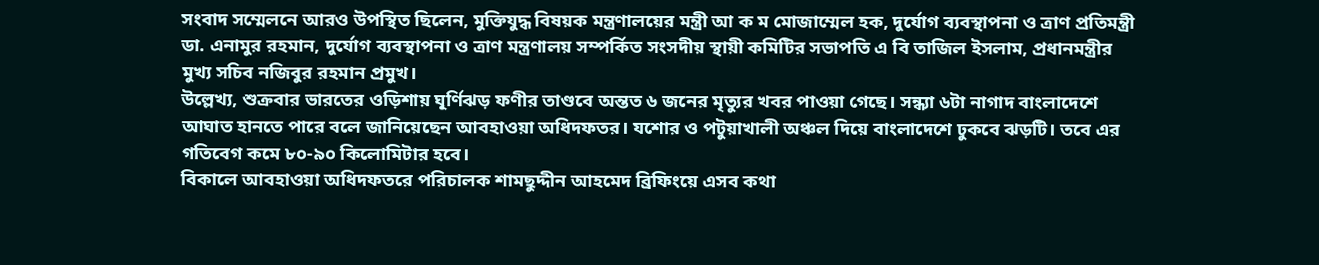সংবাদ সম্মেলনে আরও উপস্থিত ছিলেন, মুক্তিযুদ্ধ বিষয়ক মন্ত্রণালয়ের মন্ত্রী আ ক ম মোজাম্মেল হক, দুর্যোগ ব্যবস্থাপনা ও ত্রাণ প্রতিমন্ত্রী ডা. এনামুর রহমান, দুর্যোগ ব্যবস্থাপনা ও ত্রাণ মন্ত্রণালয় সম্পর্কিত সংসদীয় স্থায়ী কমিটির সভাপতি এ বি তাজিল ইসলাম, প্রধানমন্ত্রীর মুখ্য সচিব নজিবুর রহমান প্রমুখ।
উল্লেখ্য, শুক্রবার ভারতের ওড়িশায় ঘূর্ণিঝড় ফণীর তাণ্ডবে অন্তত ৬ জনের মৃত্যুর খবর পাওয়া গেছে। সন্ধ্যা ৬টা নাগাদ বাংলাদেশে আঘাত হানতে পারে বলে জানিয়েছেন আবহাওয়া অধিদফতর। যশোর ও পটুয়াখালী অঞ্চল দিয়ে বাংলাদেশে ঢুকবে ঝড়টি। তবে এর গতিবেগ কমে ৮০-৯০ কিলোমিটার হবে।
বিকালে আবহাওয়া অধিদফতরে পরিচালক শামছুদ্দীন আহমেদ ব্রিফিংয়ে এসব কথা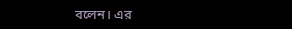বলেন। এর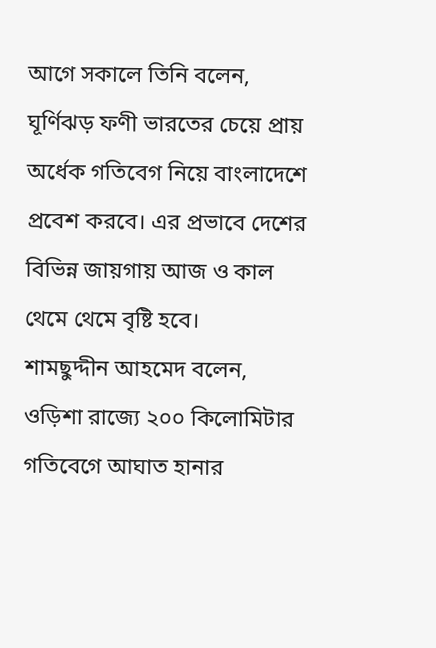আগে সকালে তিনি বলেন, ঘূর্ণিঝড় ফণী ভারতের চেয়ে প্রায় অর্ধেক গতিবেগ নিয়ে বাংলাদেশে প্রবেশ করবে। এর প্রভাবে দেশের বিভিন্ন জায়গায় আজ ও কাল থেমে থেমে বৃষ্টি হবে।
শামছুদ্দীন আহমেদ বলেন, ওড়িশা রাজ্যে ২০০ কিলোমিটার গতিবেগে আঘাত হানার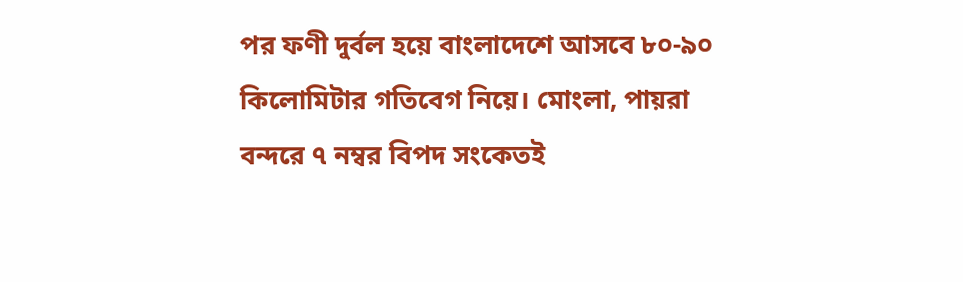পর ফণী দুর্বল হয়ে বাংলাদেশে আসবে ৮০-৯০ কিলোমিটার গতিবেগ নিয়ে। মোংলা, পায়রা বন্দরে ৭ নম্বর বিপদ সংকেতই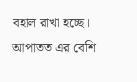বহাল রাখা হচ্ছে। আপাতত এর বেশি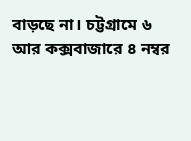বাড়ছে না। চট্টগ্রামে ৬ আর কক্সবাজারে ৪ নম্বর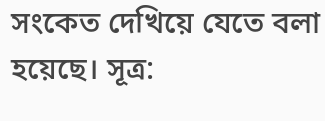সংকেত দেখিয়ে যেতে বলা হয়েছে। সূত্র: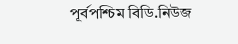পূর্বপশ্চিম বিডি.নিউজ